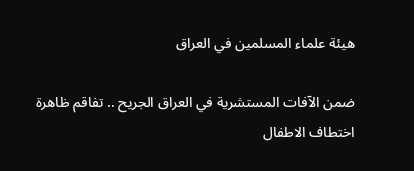هيئة علماء المسلمين في العراق

ضمن الآفات المستشرية في العراق الجريح .. تفاقم ظاهرة اختطاف الاطفال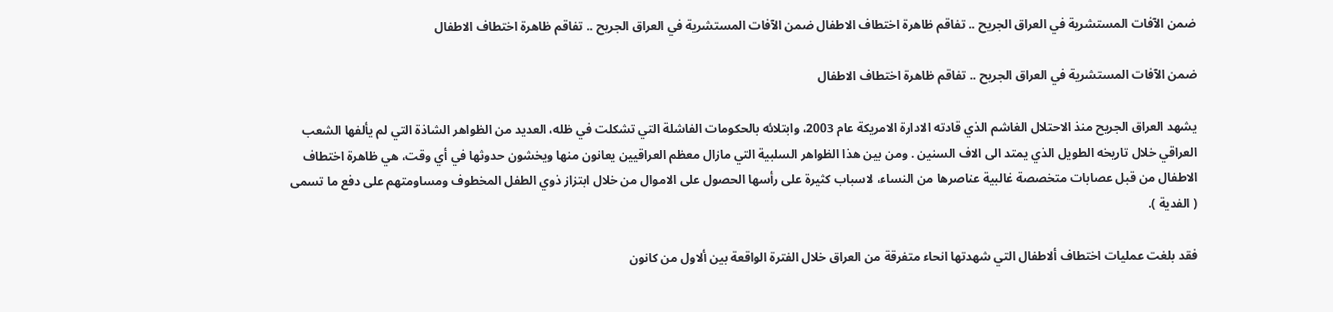ضمن الآفات المستشرية في العراق الجريح .. تفاقم ظاهرة اختطاف الاطفال ضمن الآفات المستشرية في العراق الجريح .. تفاقم ظاهرة اختطاف الاطفال

ضمن الآفات المستشرية في العراق الجريح .. تفاقم ظاهرة اختطاف الاطفال

يشهد العراق الجريح منذ الاحتلال الغاشم الذي قادته الادارة الامريكة عام 2003، وابتلائه بالحكومات الفاشلة التي تشكلت في ظله، العديد من الظواهر الشاذة التي لم يألفها الشعب العراقي خلال تاريخه الطويل الذي يمتد الى الاف السنين . ومن بين هذا الظواهر السلبية التي مازال معظم العراقيين يعانون منها ويخشون حدوثها في أي وقت، هي ظاهرة اختطاف الاطفال من قبل عصابات متخصصة غالبية عناصرها من النساء، لاسباب كثيرة على رأسها الحصول على الاموال من خلال ابتزاز ذوي الطفل المخطوف ومساومتهم على دفع ما تسمى ( الفدية ).

فقد بلغت عمليات اختطاف ألاطفال التي شهدتها انحاء متفرقة من العراق خلال الفترة الواقعة بين ألاول من كانون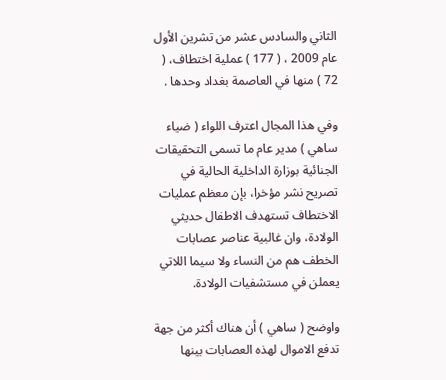الثاني والسادس عشر من تشرين الأول عام 2009 ، ( 177 ) عملية اختطاف، ( 72 ) منها في العاصمة بغداد وحدها .

وفي هذا المجال اعترف اللواء ( ضياء ساهي ) مدير عام ما تسمى التحقيقات الجنائية بوزارة الداخلية الحالية في تصريح نشر مؤخرا، بإن معظم عمليات الاختطاف تستهدف الاطفال حديثي الولادة، وان غالبية عناصر عصابات الخطف هم من النساء ولا سيما اللاتي يعملن في مستشفيات الولادة.

واوضح ( ساهي ) أن هناك أكثر من جهة تدفع الاموال لهذه العصابات بينها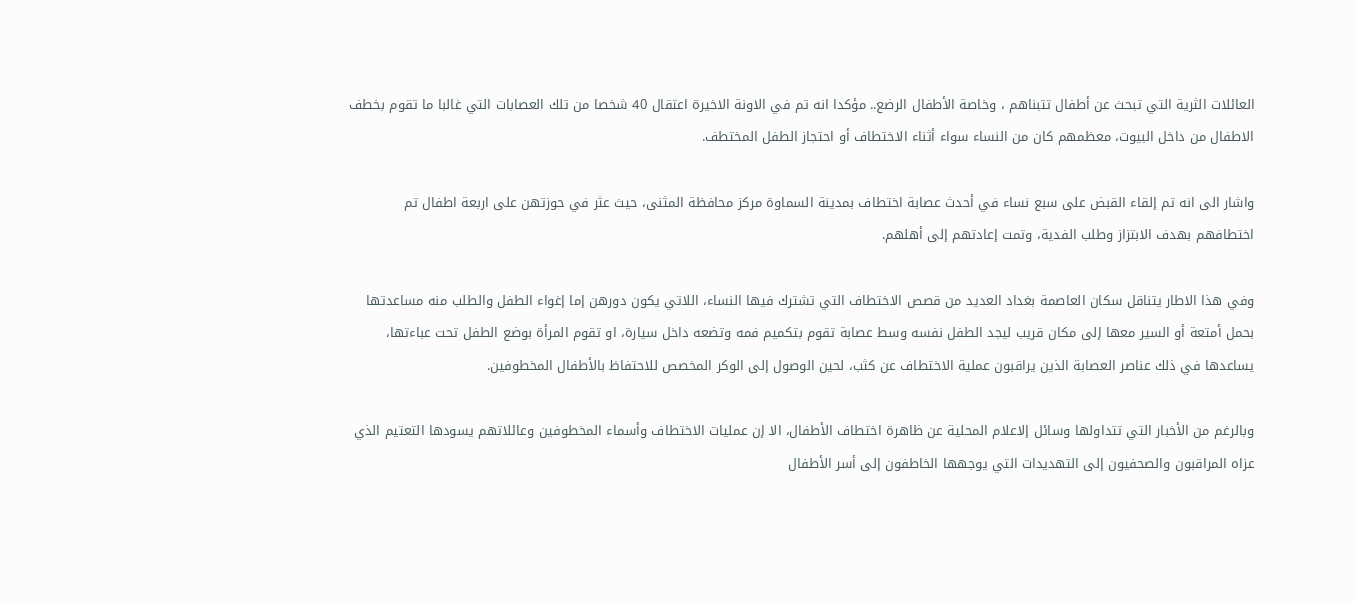العائلات الثرية التي تبحث عن أطفال تتبناهم ، وخاصة الأطفال الرضع.. مؤكدا انه تم في الاونة الاخيرة اعتقال 40 شخصا من تلك العصابات التي غالبا ما تقوم بخطف الاطفال من داخل البيوت، معظمهم كان من النساء سواء أثناء الاختطاف أو احتجاز الطفل المختطف.

واشار الى انه تم إلقاء القبض على سبع نساء في أحدث عصابة اختطاف بمدينة السماوة مركز محافظة المثنى، حيث عثر في حوزتهن على اربعة اطفال تم اختطافهم بهدف الابتزاز وطلب الفدية، وتمت إعادتهم إلى أهلهم.

وفي هذا الاطار يتناقل سكان العاصمة بغداد العديد من قصص الاختطاف التي تشترك فيها النساء، اللاتي يكون دورهن إما إغواء الطفل والطلب منه مساعدتها بحمل أمتعة أو السير معها إلى مكان قريب ليجد الطفل نفسه وسط عصابة تقوم بتكميم فمه وتضعه داخل سيارة، او تقوم المرأة بوضع الطفل تحت عباءتها، يساعدها في ذلك عناصر العصابة الذين يراقبون عملية الاختطاف عن كثب، لحين الوصول إلى الوكر المخصص للاحتفاظ بالأطفال المخطوفين.

وبالرغم من الأخبار التي تتداولها وسائل إلاعلام المحلية عن ظاهرة اختطاف الأطفال، الا إن عمليات الاختطاف وأسماء المخطوفين وعائلاتهم يسودها التعتيم الذي عزاه المراقبون والصحفيون إلى التهديدات التي يوجهها الخاطفون إلى أسر الأطفال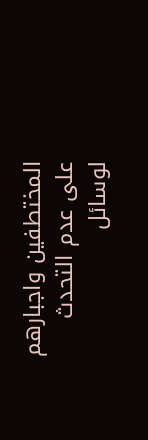المختطفين واجبارهم على عدم التحدث لوسائل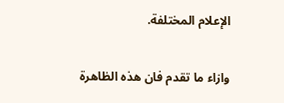الإعلام المختلفة.

وازاء ما تقدم فان هذه الظاهرة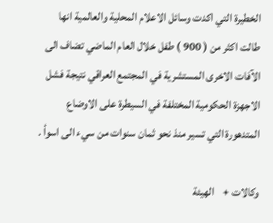الخطيرة التي اكدت وسائل الاعلام المحلية والعالمية انها طالت اكثر من ( 900 ) طفل خلال العام الماضي تضاف الى الآفات الاخرى المستشرية في المجتمع العراقي نتيجة فشل الاجهزة الحكومية المختلفة في السيطرة على الاوضاع المتدهورة التي تسير منذ نحو ثمان سنوات من سيء الى اسوأ .

وكالات +    الهيئة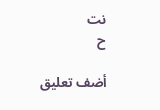نت
ح

أضف تعليق